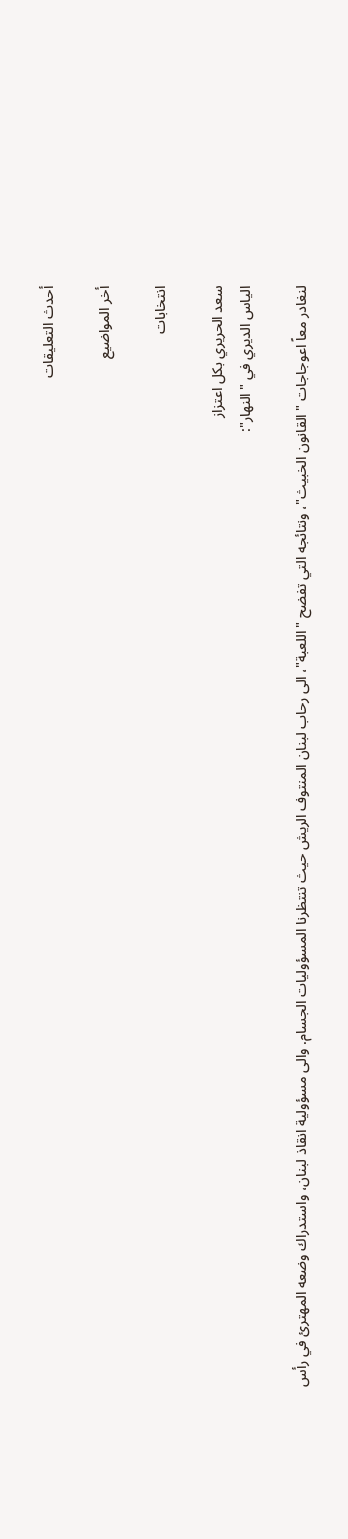أحدث التعليقات

أخر المواضيع

انتخابات

سعد الحريري بكل اعتزاز
الياس الديري في "النهار":

لنغادر معاً اعوجاجات "القانون الخبيث"، ونتائجه التي تفضح "اللعبة"، الى رحاب لبنان المنتوف الريش حيث تنتظرنا المسؤوليات الجسام. والى مسؤولية انقاذ لبنان، واستدراك وضعه المهترئ في رأس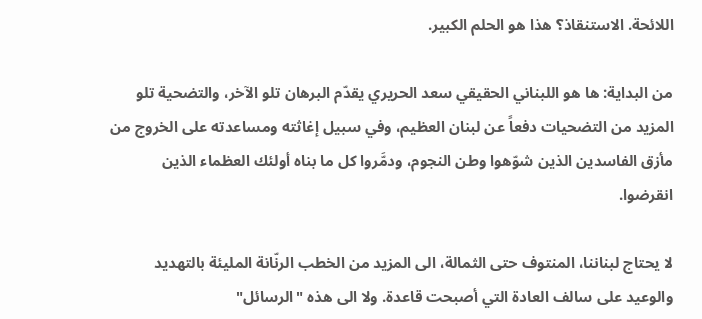اللائحة. الاستنقاذ؟ هذا هو الحلم الكبير.

من البداية: ها هو اللبناني الحقيقي سعد الحريري يقدّم البرهان تلو الآخر، والتضحية تلو المزيد من التضحيات دفعاً عن لبنان العظيم، وفي سبيل إغاثته ومساعدته على الخروج من مأزق الفاسدين الذين شوّهوا وطن النجوم، ودمَّروا كل ما بناه أولئك العظماء الذين انقرضوا.

لا يحتاج لبناننا، المنتوف حتى الثمالة، الى المزيد من الخطب الرنّانة المليئة بالتهديد والوعيد على سالف العادة التي أصبحت قاعدة. ولا الى هذه "الرسائل"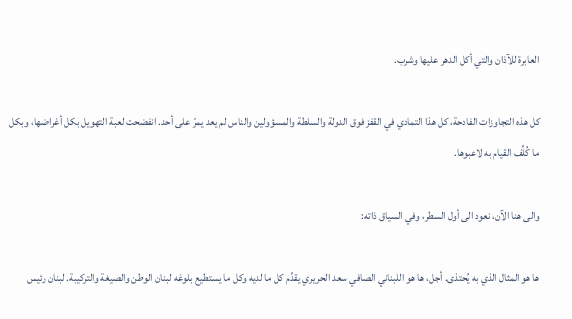العابرة للآذان والتي أكل الدهر عليها وشرب.

كل هذه التجاوزات الفادحة، كل هذا التمادي في القفز فوق الدولة والسلطة والمسؤولين والناس لم يعد يمرّ على أحد. انفضحت لعبة التهويل بكل أغراضها، وبكل ما كُلِّف القيام به لاعبوها.

والى هنا الآن، نعود الى أول السطر، وفي السياق ذاته:

ها هو المثال الذي به يُحتذى. أجل، ها هو اللبناني الصافي سعد الحريري يقدِّم كل ما لديه وكل ما يستطيع بلوغه لبنان الوطن والصيغة والتركيبة. لبنان رئيس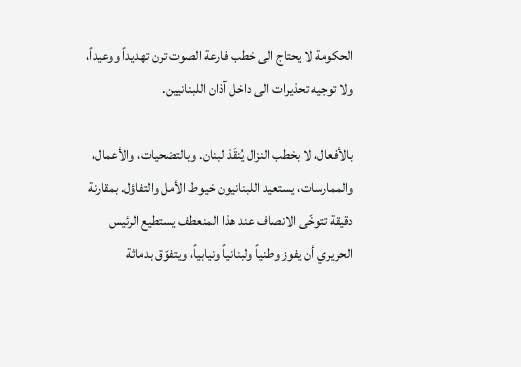الحكومة لا يحتاج الى خطب فارعة الصوت ترن تهديداً ووعيداً، ولا توجيه تحذيرات الى داخل آذان اللبنانيين.

بالأفعال، لا بخطب النزال يُنقَذ لبنان. وبالتضحيات، والأعمال، والممارسات، يستعيد اللبنانيون خيوط الأمل والتفاؤل. بمقارنة دقيقة تتوخّى الانصاف عند هذا المنعطف يستطيع الرئيس الحريري أن يفوز وطنياً ولبنانياً ونيابياً، ويتفوّق بدماثة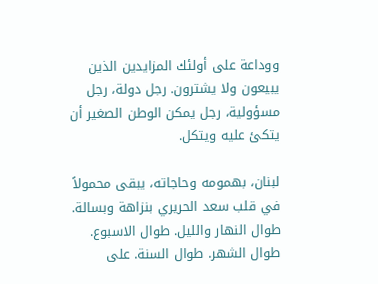ووداعة على أولئك المزايدين الذين يبيعون ولا يشترون. رجل دولة، رجل مسؤولية، رجل يمكن الوطن الصغير أن يتكئ عليه ويتكل.

لبنان، بهمومه وحاجاته، يبقى محمولاً في قلب سعد الحريري بنزاهة وبسالة. طوال النهار والليل. طوال الاسبوع. طوال الشهر. طوال السنة. على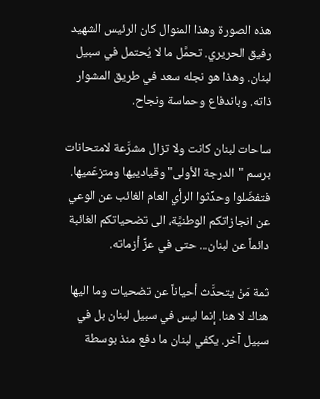هذه الصورة وهذا المنوال كان الرئيس الشهيد رفيق الحريري. تحمَّل ما لا يُحتمل في سبيل لبنان. وهذا هو نجله سعد في طريق المشوار ذاته. وباندفاع وحماسة ونجاح.

ساحات لبنان كانت ولا تزال مشرَّعة لامتحانات برسم "الدرجة الأولى" وقيادييها ومتزعّميها. فتفضّلوا وحدِّثوا الرأي العام الغائب عن الوعي عن انجازاتكم الوطنيَّة، الى تضحياتكم الغائبة دائماً عن لبنان... حتى في عزِّ أزماته.

ثمة مَنْ يتحدَّث أحياناً عن تضحيات وما اليها هناك لا هنا. إنما ليس في سبيل لبنان بل في سبيل آخر. يكفي لبنان ما دفع منذ بوسطة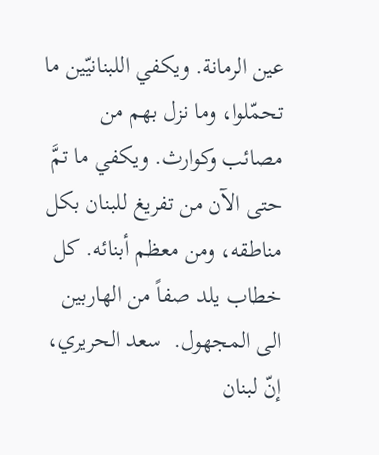عين الرمانة. ويكفي اللبنانيّين ما تحمّلوا، وما نزل بهم من مصائب وكوارث. ويكفي ما تمَّ حتى الآن من تفريغ للبنان بكل مناطقه، ومن معظم أبنائه. كل خطاب يلد صفاً من الهاربين الى المجهول.  سعد الحريري، إنّ لبنان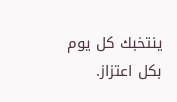ينتخبك كل يوم بكل اعتزاز.